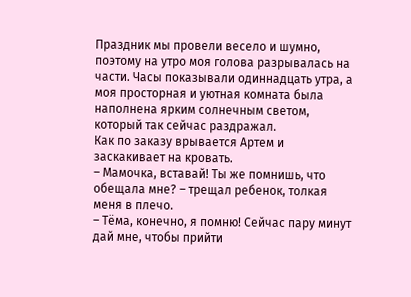Праздник мы провели весело и шумно, поэтому на утро моя голова разрывалась на части. Часы показывали одиннадцать утра, а моя просторная и уютная комната была наполнена ярким солнечным светом, который так сейчас раздражал.
Как по заказу врывается Артем и заскакивает на кровать.
– Мамочка, вставай! Ты же помнишь, что обещала мне? – трещал ребенок, толкая меня в плечо.
– Тёма, конечно, я помню! Сейчас пару минут дай мне, чтобы прийти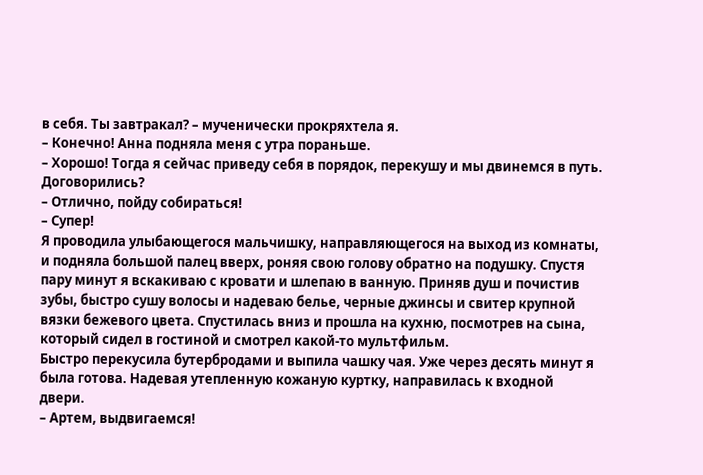в себя. Ты завтракал? – мученически прокряхтела я.
– Конечно! Анна подняла меня с утра пораньше.
– Хорошо! Тогда я сейчас приведу себя в порядок, перекушу и мы двинемся в путь. Договорились?
– Отлично, пойду собираться!
– Супер!
Я проводила улыбающегося мальчишку, направляющегося на выход из комнаты, и подняла большой палец вверх, роняя свою голову обратно на подушку. Спустя пару минут я вскакиваю с кровати и шлепаю в ванную. Приняв душ и почистив зубы, быстро сушу волосы и надеваю белье, черные джинсы и свитер крупной вязки бежевого цвета. Спустилась вниз и прошла на кухню, посмотрев на сына, который сидел в гостиной и смотрел какой-то мультфильм.
Быстро перекусила бутербродами и выпила чашку чая. Уже через десять минут я была готова. Надевая утепленную кожаную куртку, направилась к входной двери.
– Артем, выдвигаемся!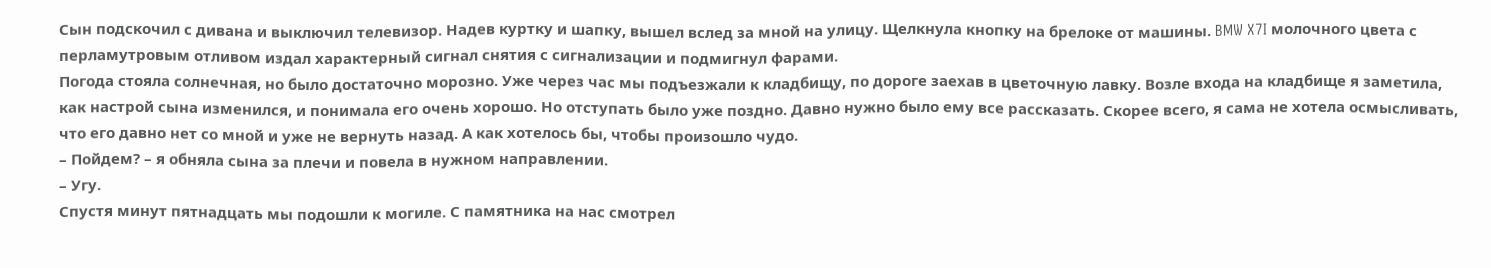Сын подскочил с дивана и выключил телевизор. Надев куртку и шапку, вышел вслед за мной на улицу. Щелкнула кнопку на брелоке от машины. BMW X7I молочного цвета с перламутровым отливом издал характерный сигнал снятия с сигнализации и подмигнул фарами.
Погода стояла солнечная, но было достаточно морозно. Уже через час мы подъезжали к кладбищу, по дороге заехав в цветочную лавку. Возле входа на кладбище я заметила, как настрой сына изменился, и понимала его очень хорошо. Но отступать было уже поздно. Давно нужно было ему все рассказать. Скорее всего, я сама не хотела осмысливать, что его давно нет со мной и уже не вернуть назад. А как хотелось бы, чтобы произошло чудо.
– Пойдем? – я обняла сына за плечи и повела в нужном направлении.
– Угу.
Спустя минут пятнадцать мы подошли к могиле. С памятника на нас смотрел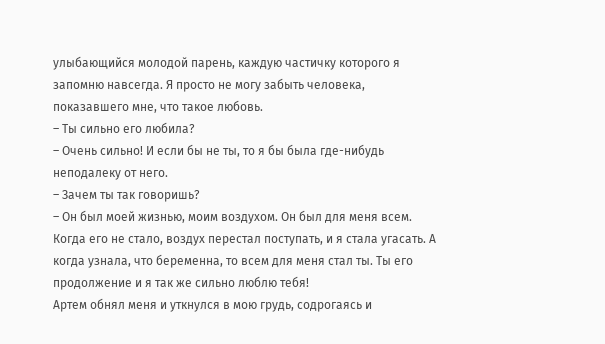улыбающийся молодой парень, каждую частичку которого я запомню навсегда. Я просто не могу забыть человека, показавшего мне, что такое любовь.
– Ты сильно его любила?
– Очень сильно! И если бы не ты, то я бы была где-нибудь неподалеку от него.
– Зачем ты так говоришь?
– Он был моей жизнью, моим воздухом. Он был для меня всем. Когда его не стало, воздух перестал поступать, и я стала угасать. А когда узнала, что беременна, то всем для меня стал ты. Ты его продолжение и я так же сильно люблю тебя!
Артем обнял меня и уткнулся в мою грудь, содрогаясь и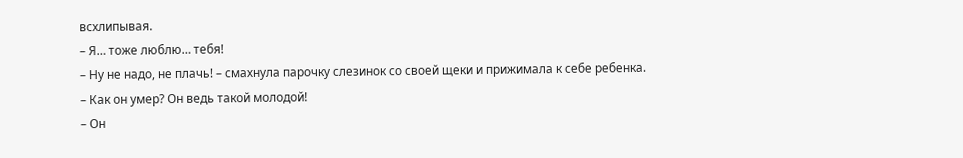всхлипывая.
– Я… тоже люблю… тебя!
– Ну не надо, не плачь! – смахнула парочку слезинок со своей щеки и прижимала к себе ребенка.
– Как он умер? Он ведь такой молодой!
– Он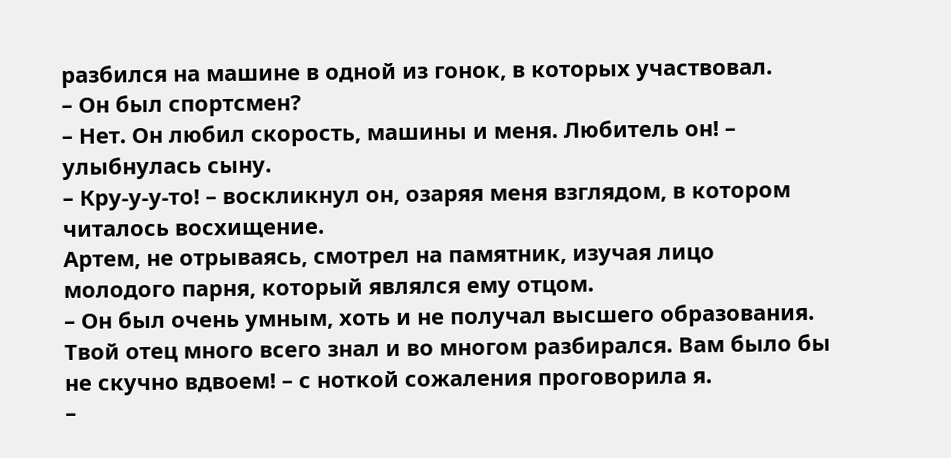разбился на машине в одной из гонок, в которых участвовал.
– Он был спортсмен?
– Нет. Он любил скорость, машины и меня. Любитель он! – улыбнулась сыну.
– Кру-у-у-то! – воскликнул он, озаряя меня взглядом, в котором читалось восхищение.
Артем, не отрываясь, смотрел на памятник, изучая лицо молодого парня, который являлся ему отцом.
– Он был очень умным, хоть и не получал высшего образования. Твой отец много всего знал и во многом разбирался. Вам было бы не скучно вдвоем! – с ноткой сожаления проговорила я.
–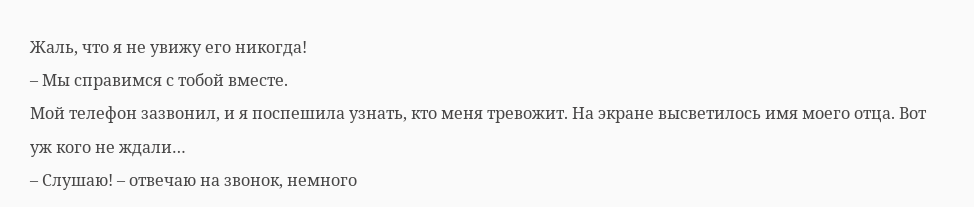Жаль, что я не увижу его никогда!
– Мы справимся с тобой вместе.
Мой телефон зазвонил, и я поспешила узнать, кто меня тревожит. На экране высветилось имя моего отца. Вот уж кого не ждали…
– Слушаю! – отвечаю на звонок, немного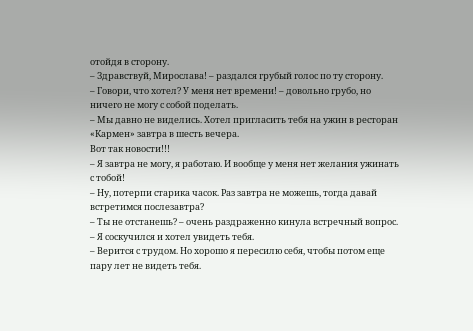отойдя в сторону.
– Здравствуй, Мирослава! – раздался грубый голос по ту сторону.
– Говори, что хотел? У меня нет времени! – довольно грубо, но ничего не могу с собой поделать.
– Мы давно не виделись. Хотел пригласить тебя на ужин в ресторан «Кармен» завтра в шесть вечера.
Вот так новости!!!
– Я завтра не могу, я работаю. И вообще у меня нет желания ужинать с тобой!
– Ну, потерпи старика часок. Раз завтра не можешь, тогда давай встретимся послезавтра?
– Ты не отстанешь? – очень раздраженно кинула встречный вопрос.
– Я соскучился и хотел увидеть тебя.
– Верится с трудом. Но хорошо я пересилю себя, чтобы потом еще пару лет не видеть тебя.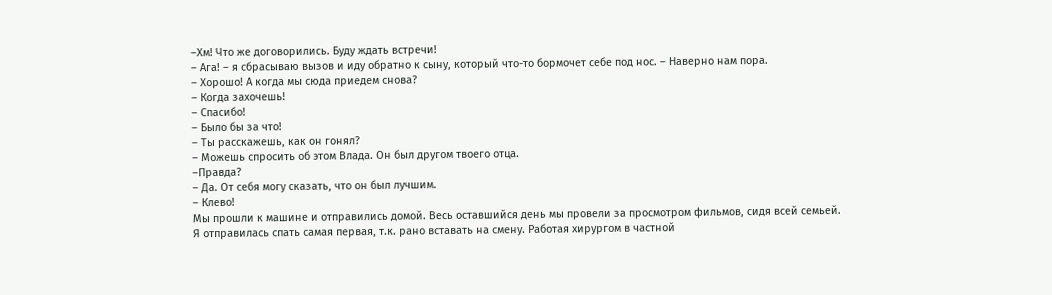–Хм! Что же договорились. Буду ждать встречи!
– Ага! – я сбрасываю вызов и иду обратно к сыну, который что-то бормочет себе под нос. – Наверно нам пора.
– Хорошо! А когда мы сюда приедем снова?
– Когда захочешь!
– Спасибо!
– Было бы за что!
– Ты расскажешь, как он гонял?
– Можешь спросить об этом Влада. Он был другом твоего отца.
–Правда?
– Да. От себя могу сказать, что он был лучшим.
– Клево!
Мы прошли к машине и отправились домой. Весь оставшийся день мы провели за просмотром фильмов, сидя всей семьей.
Я отправилась спать самая первая, т.к. рано вставать на смену. Работая хирургом в частной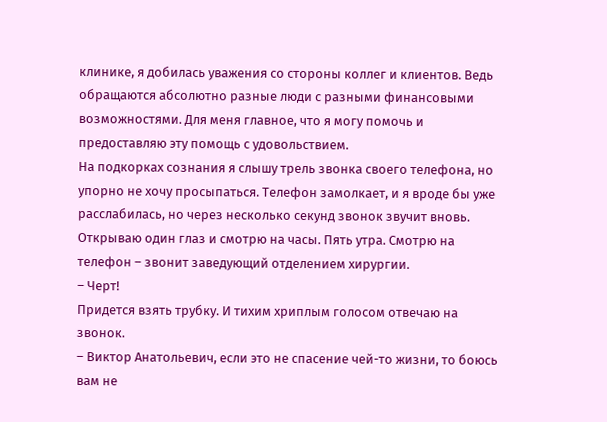клинике, я добилась уважения со стороны коллег и клиентов. Ведь обращаются абсолютно разные люди с разными финансовыми возможностями. Для меня главное, что я могу помочь и предоставляю эту помощь с удовольствием.
На подкорках сознания я слышу трель звонка своего телефона, но упорно не хочу просыпаться. Телефон замолкает, и я вроде бы уже расслабилась, но через несколько секунд звонок звучит вновь. Открываю один глаз и смотрю на часы. Пять утра. Смотрю на телефон – звонит заведующий отделением хирургии.
– Черт!
Придется взять трубку. И тихим хриплым голосом отвечаю на звонок.
– Виктор Анатольевич, если это не спасение чей-то жизни, то боюсь вам не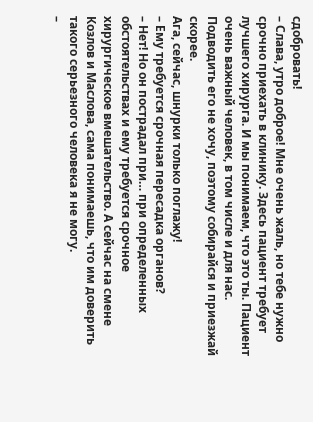сдобровать!
– Слава, утро доброе! Мне очень жаль, но тебе нужно срочно приехать в клинику. Здесь пациент требует лучшего хирурга. И мы понимаем, что это ты. Пациент очень важный человек, в том числе и для нас. Подводить его не хочу, поэтому собирайся и приезжай скорее.
Ага, сейчас, шнурки только поглажу!
– Ему требуется срочная пересадка органов?
– Нет! Но он пострадал при… при определенных обстоятельствах и ему требуется срочное хирургическое вмешательство. А сейчас на смене Козлов и Маслова, сама понимаешь, что им доверить такого серьезного человека я не могу.
–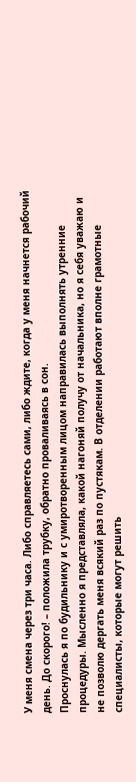У меня смена через три часа. Либо справляетесь сами, либо ждите, когда у меня начнется рабочий день. До скорого! – положила трубку, обратно проваливаясь в сон.
Проснулась я по будильнику и с умиротворенным лицом направилась выполнять утренние процедуры. Мысленно я представляла, какой нагоняй получу от начальника, но я себя уважаю и не позволю дергать меня всякий раз по пустякам. В отделении работают вполне грамотные специалисты, которые могут решить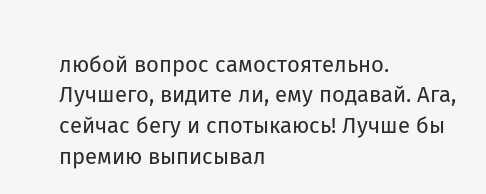любой вопрос самостоятельно. Лучшего, видите ли, ему подавай. Ага, сейчас бегу и спотыкаюсь! Лучше бы премию выписывал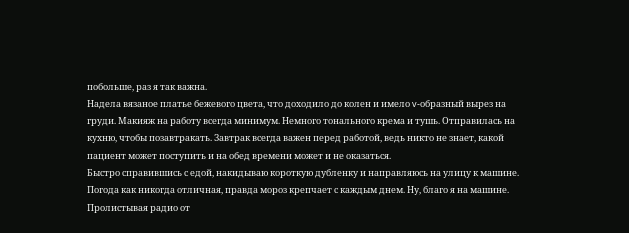побольше, раз я так важна.
Надела вязаное платье бежевого цвета, что доходило до колен и имело v-образный вырез на груди. Макияж на работу всегда минимум. Немного тонального крема и тушь. Отправилась на кухню, чтобы позавтракать. Завтрак всегда важен перед работой, ведь никто не знает, какой пациент может поступить и на обед времени может и не оказаться.
Быстро справившись с едой, накидываю короткую дубленку и направляюсь на улицу к машине. Погода как никогда отличная, правда мороз крепчает с каждым днем. Ну, благо я на машине. Пролистывая радио от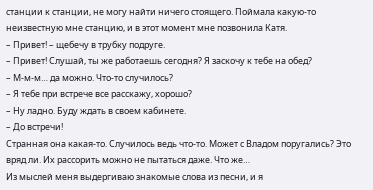станции к станции, не могу найти ничего стоящего. Поймала какую-то неизвестную мне станцию, и в этот момент мне позвонила Катя.
– Привет! – щебечу в трубку подруге.
– Привет! Слушай, ты же работаешь сегодня? Я заскочу к тебе на обед?
– М-м-м… да можно. Что-то случилось?
– Я тебе при встрече все расскажу, хорошо?
– Ну ладно. Буду ждать в своем кабинете.
– До встречи!
Странная она какая-то. Случилось ведь что-то. Может с Владом поругались? Это вряд ли. Их рассорить можно не пытаться даже. Что же…
Из мыслей меня выдергиваю знакомые слова из песни, и я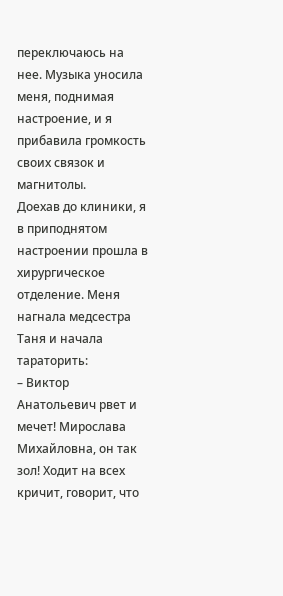переключаюсь на нее. Музыка уносила меня, поднимая настроение, и я прибавила громкость своих связок и магнитолы.
Доехав до клиники, я в приподнятом настроении прошла в хирургическое отделение. Меня нагнала медсестра Таня и начала тараторить:
– Виктор Анатольевич рвет и мечет! Мирослава Михайловна, он так зол! Ходит на всех кричит, говорит, что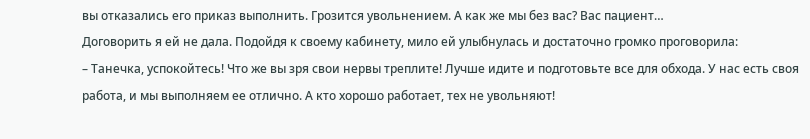вы отказались его приказ выполнить. Грозится увольнением. А как же мы без вас? Вас пациент…
Договорить я ей не дала. Подойдя к своему кабинету, мило ей улыбнулась и достаточно громко проговорила:
– Танечка, успокойтесь! Что же вы зря свои нервы треплите! Лучше идите и подготовьте все для обхода. У нас есть своя работа, и мы выполняем ее отлично. А кто хорошо работает, тех не увольняют!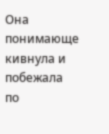Она понимающе кивнула и побежала по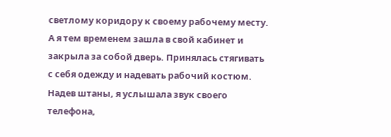светлому коридору к своему рабочему месту. А я тем временем зашла в свой кабинет и закрыла за собой дверь. Принялась стягивать с себя одежду и надевать рабочий костюм. Надев штаны, я услышала звук своего телефона,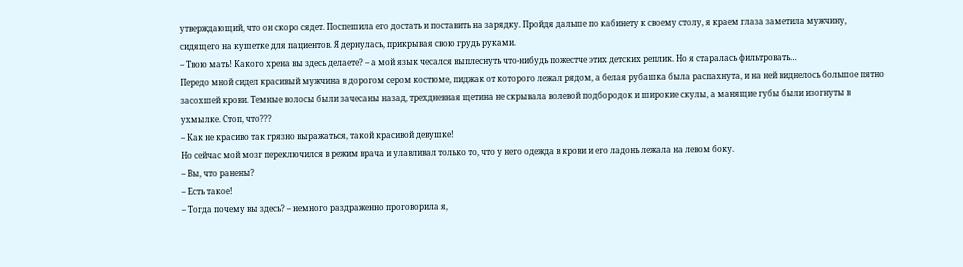утверждающий, что он скоро сядет. Поспешила его достать и поставить на зарядку. Пройдя дальше по кабинету к своему столу, я краем глаза заметила мужчину, сидящего на кушетке для пациентов. Я дернулась, прикрывая свою грудь руками.
– Твою мать! Какого хрена вы здесь делаете? – а мой язык чесался выплеснуть что-нибудь пожестче этих детских реплик. Но я старалась фильтровать…
Передо мной сидел красивый мужчина в дорогом сером костюме, пиджак от которого лежал рядом, а белая рубашка была распахнута, и на ней виднелось большое пятно засохшей крови. Темные волосы были зачесаны назад, трехдневная щетина не скрывала волевой подбородок и широкие скулы, а манящие губы были изогнуты в ухмылке. Стоп, что???
– Как не красиво так грязно выражаться, такой красивой девушке!
Но сейчас мой мозг переключился в режим врача и улавливал только то, что у него одежда в крови и его ладонь лежала на левом боку.
– Вы, что ранены?
– Есть такое!
– Тогда почему вы здесь? – немного раздраженно проговорила я,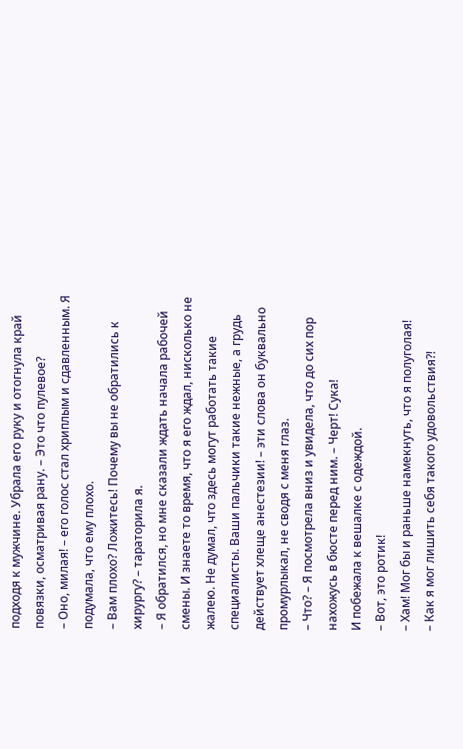подходя к мужчине. Убрала его руку и отогнула край повязки, осматривая рану. – Это что пулевое?
– Оно, милая! – его голос стал хриплым и сдавленным. Я подумала, что ему плохо.
– Вам плохо? Ложитесь! Почему вы не обратились к хирургу? – тараторила я.
– Я обратился, но мне сказали ждать начала рабочей смены. И знаете то время, что я его ждал, нисколько не жалею. Не думал, что здесь могут работать такие специалисты. Ваши пальчики такие нежные, а грудь действует хлеще анестезии! – эти слова он буквально промурлыкал, не сводя с меня глаз.
– Что? – Я посмотрела вниз и увидела, что до сих пор нахожусь в бюсте перед ним. – Черт! Сука!
И побежала к вешалке с одеждой.
– Вот, это ротик!
– Хам! Мог бы и раньше намекнуть, что я полуголая!
– Как я мог лишить себя такого удовольствия?!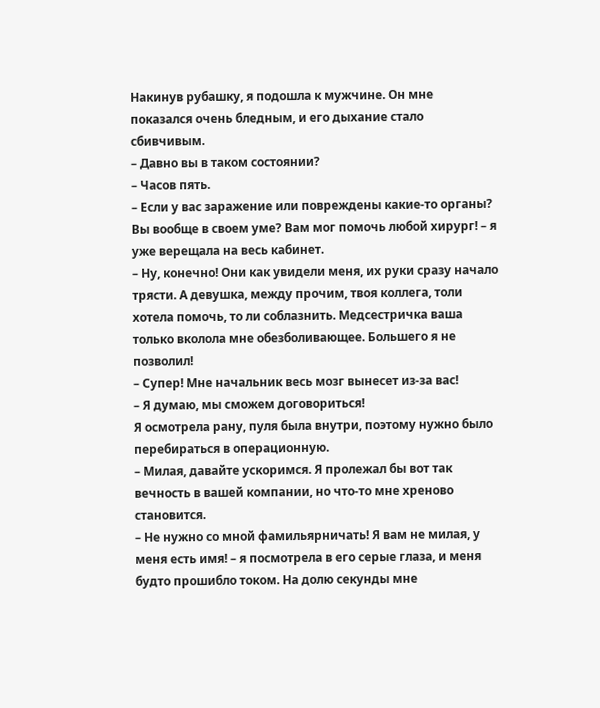Накинув рубашку, я подошла к мужчине. Он мне показался очень бледным, и его дыхание стало сбивчивым.
– Давно вы в таком состоянии?
– Часов пять.
– Если у вас заражение или повреждены какие-то органы? Вы вообще в своем уме? Вам мог помочь любой хирург! – я уже верещала на весь кабинет.
– Ну, конечно! Они как увидели меня, их руки сразу начало трясти. А девушка, между прочим, твоя коллега, толи хотела помочь, то ли соблазнить. Медсестричка ваша только вколола мне обезболивающее. Большего я не позволил!
– Супер! Мне начальник весь мозг вынесет из-за вас!
– Я думаю, мы сможем договориться!
Я осмотрела рану, пуля была внутри, поэтому нужно было перебираться в операционную.
– Милая, давайте ускоримся. Я пролежал бы вот так вечность в вашей компании, но что-то мне хреново становится.
– Не нужно со мной фамильярничать! Я вам не милая, у меня есть имя! – я посмотрела в его серые глаза, и меня будто прошибло током. На долю секунды мне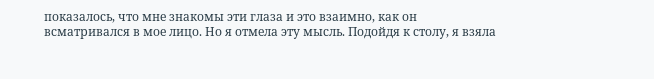показалось, что мне знакомы эти глаза и это взаимно, как он всматривался в мое лицо. Но я отмела эту мысль. Подойдя к столу, я взяла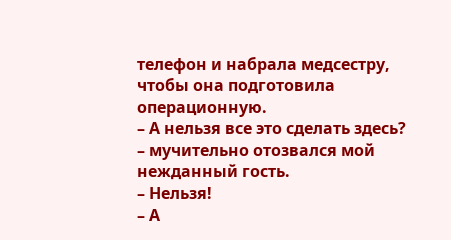телефон и набрала медсестру, чтобы она подготовила операционную.
– А нельзя все это сделать здесь? – мучительно отозвался мой нежданный гость.
– Нельзя!
– А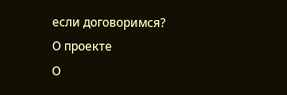если договоримся?
О проекте
О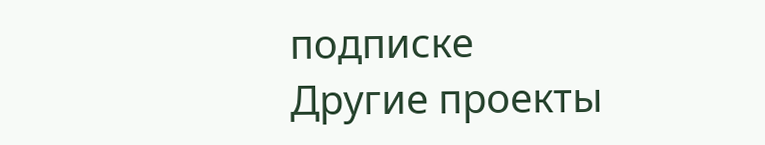подписке
Другие проекты